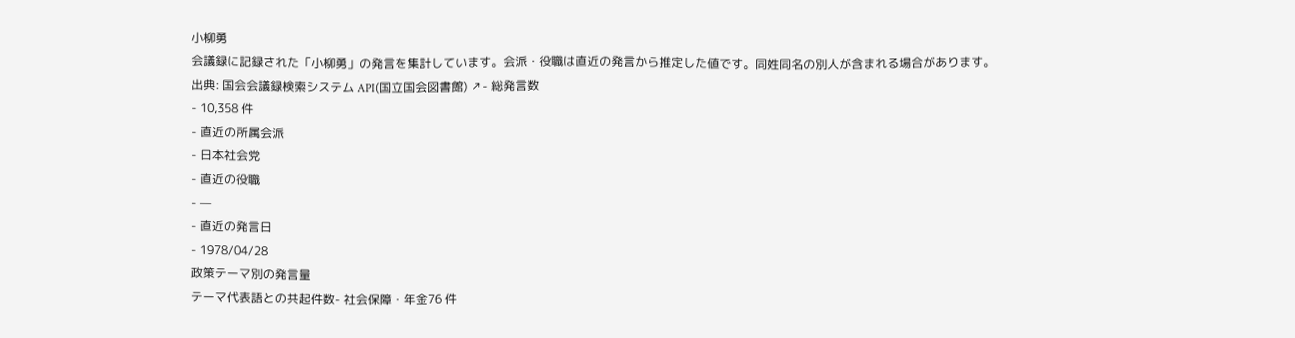小柳勇
会議録に記録された「小柳勇」の発言を集計しています。会派・役職は直近の発言から推定した値です。同姓同名の別人が含まれる場合があります。
出典: 国会会議録検索システム API(国立国会図書館) ↗- 総発言数
- 10,358 件
- 直近の所属会派
- 日本社会党
- 直近の役職
- —
- 直近の発言日
- 1978/04/28
政策テーマ別の発言量
テーマ代表語との共起件数- 社会保障・年金76 件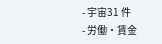- 宇宙31 件
- 労働・賃金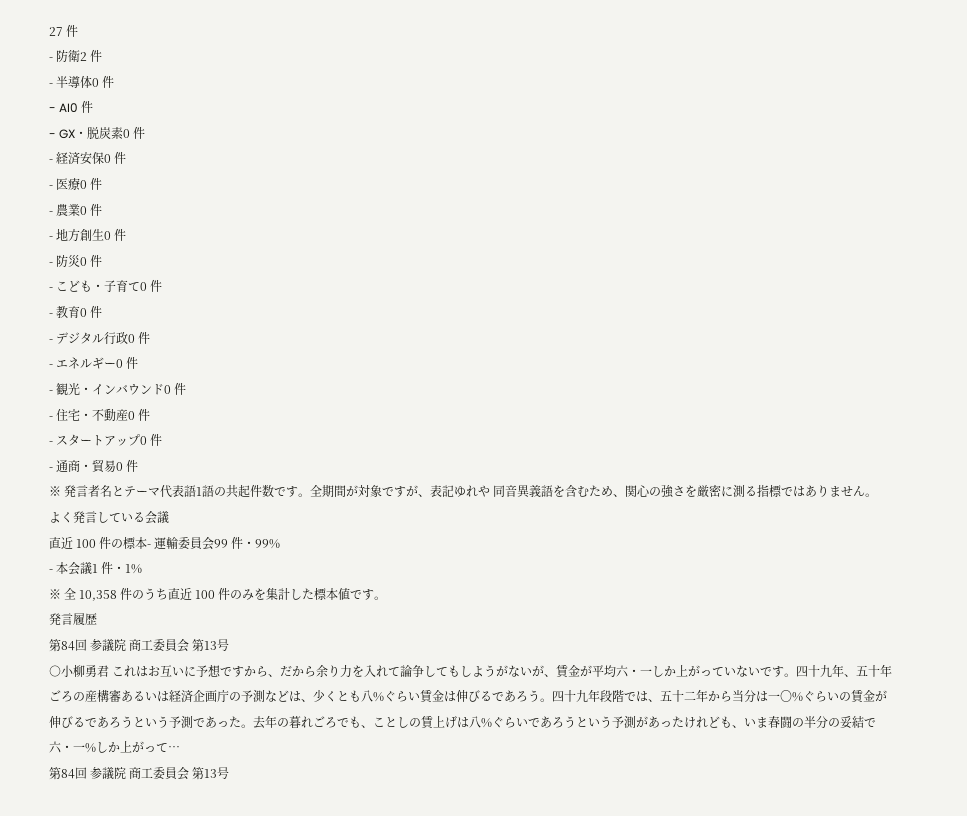27 件
- 防衛2 件
- 半導体0 件
- AI0 件
- GX・脱炭素0 件
- 経済安保0 件
- 医療0 件
- 農業0 件
- 地方創生0 件
- 防災0 件
- こども・子育て0 件
- 教育0 件
- デジタル行政0 件
- エネルギー0 件
- 観光・インバウンド0 件
- 住宅・不動産0 件
- スタートアップ0 件
- 通商・貿易0 件
※ 発言者名とテーマ代表語1語の共起件数です。全期間が対象ですが、表記ゆれや 同音異義語を含むため、関心の強さを厳密に測る指標ではありません。
よく発言している会議
直近 100 件の標本- 運輸委員会99 件・99%
- 本会議1 件・1%
※ 全 10,358 件のうち直近 100 件のみを集計した標本値です。
発言履歴
第84回 参議院 商工委員会 第13号
○小柳勇君 これはお互いに予想ですから、だから余り力を入れて論争してもしようがないが、賃金が平均六・一しか上がっていないです。四十九年、五十年ごろの産構審あるいは経済企画庁の予測などは、少くとも八%ぐらい賃金は伸びるであろう。四十九年段階では、五十二年から当分は一〇%ぐらいの賃金が伸びるであろうという予測であった。去年の暮れごろでも、ことしの賃上げは八%ぐらいであろうという予測があったけれども、いま春闘の半分の妥結で六・一%しか上がって…
第84回 参議院 商工委員会 第13号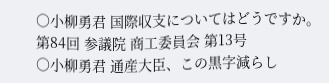○小柳勇君 国際収支についてはどうですか。
第84回 参議院 商工委員会 第13号
○小柳勇君 通産大臣、この黒字減らし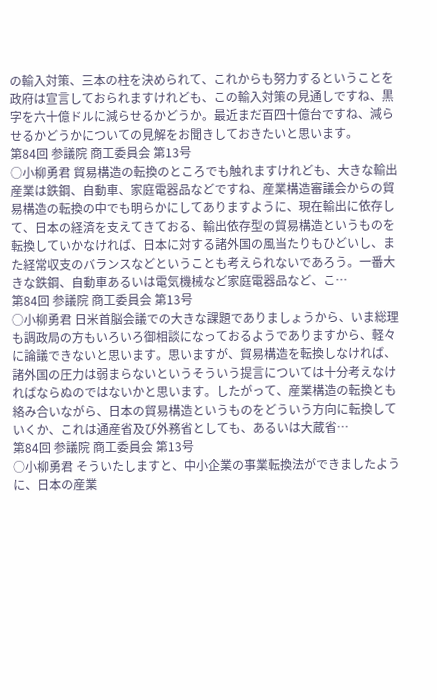の輸入対策、三本の柱を決められて、これからも努力するということを政府は宣言しておられますけれども、この輸入対策の見通しですね、黒字を六十億ドルに減らせるかどうか。最近まだ百四十億台ですね、減らせるかどうかについての見解をお聞きしておきたいと思います。
第84回 参議院 商工委員会 第13号
○小柳勇君 貿易構造の転換のところでも触れますけれども、大きな輸出産業は鉄鋼、自動車、家庭電器品などですね、産業構造審議会からの貿易構造の転換の中でも明らかにしてありますように、現在輸出に依存して、日本の経済を支えてきておる、輸出依存型の貿易構造というものを転換していかなければ、日本に対する諸外国の風当たりもひどいし、また経常収支のバランスなどということも考えられないであろう。一番大きな鉄鋼、自動車あるいは電気機械など家庭電器品など、こ…
第84回 参議院 商工委員会 第13号
○小柳勇君 日米首脳会議での大きな課題でありましょうから、いま総理も調政局の方もいろいろ御相談になっておるようでありますから、軽々に論議できないと思います。思いますが、貿易構造を転換しなければ、諸外国の圧力は弱まらないというそういう提言については十分考えなければならぬのではないかと思います。したがって、産業構造の転換とも絡み合いながら、日本の貿易構造というものをどういう方向に転換していくか、これは通産省及び外務省としても、あるいは大蔵省…
第84回 参議院 商工委員会 第13号
○小柳勇君 そういたしますと、中小企業の事業転換法ができましたように、日本の産業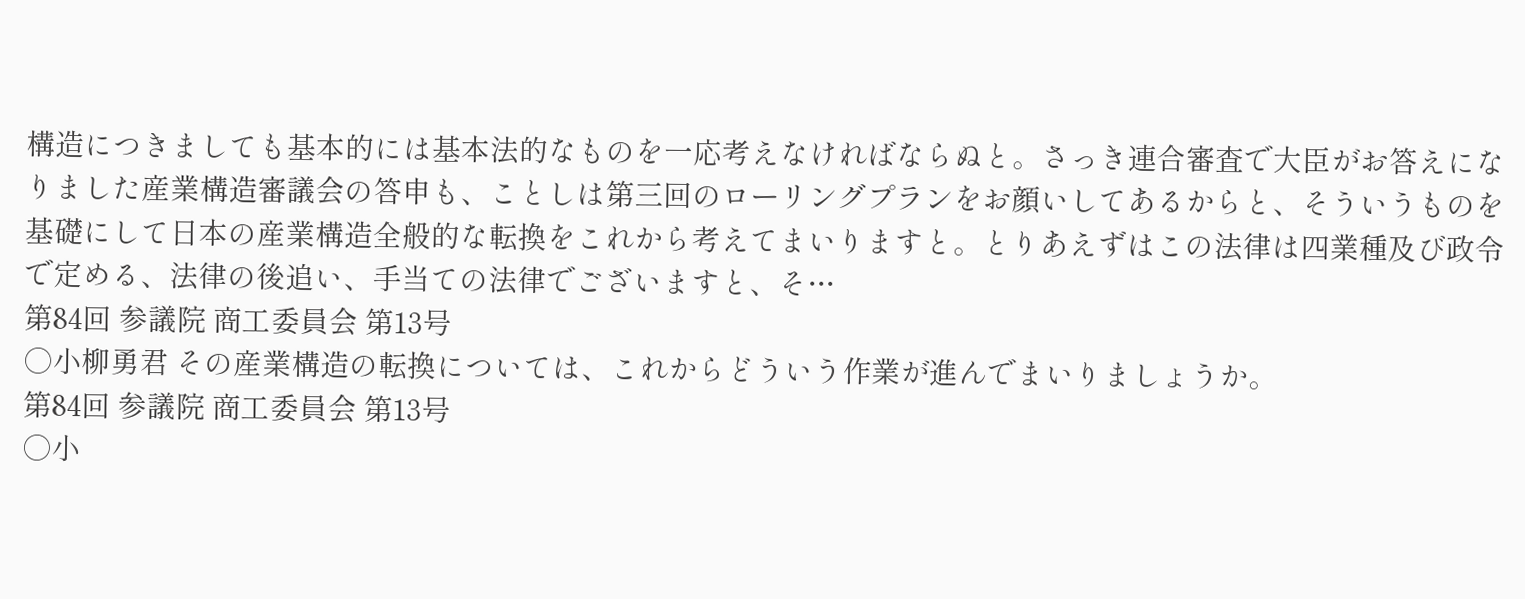構造につきましても基本的には基本法的なものを一応考えなければならぬと。さっき連合審査で大臣がお答えになりました産業構造審議会の答申も、ことしは第三回のローリングプランをお顔いしてあるからと、そういうものを基礎にして日本の産業構造全般的な転換をこれから考えてまいりますと。とりあえずはこの法律は四業種及び政令で定める、法律の後追い、手当ての法律でございますと、そ…
第84回 参議院 商工委員会 第13号
○小柳勇君 その産業構造の転換については、これからどういう作業が進んでまいりましょうか。
第84回 参議院 商工委員会 第13号
○小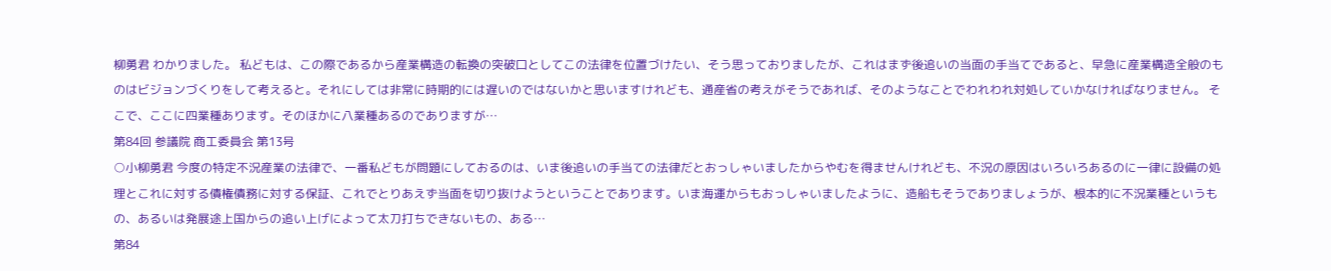柳勇君 わかりました。 私どもは、この際であるから産業構造の転換の突破口としてこの法律を位置づけたい、そう思っておりましたが、これはまず後追いの当面の手当てであると、早急に産業構造全般のものはビジョンづくりをして考えると。それにしては非常に時期的には遅いのではないかと思いますけれども、通産省の考えがそうであれば、そのようなことでわれわれ対処していかなければなりません。 そこで、ここに四業種あります。そのほかに八業種あるのでありますが…
第84回 参議院 商工委員会 第13号
○小柳勇君 今度の特定不況産業の法律で、一番私どもが問題にしておるのは、いま後追いの手当ての法律だとおっしゃいましたからやむを得ませんけれども、不況の原因はいろいろあるのに一律に設備の処理とこれに対する債権債務に対する保証、これでとりあえず当面を切り抜けようということであります。いま海運からもおっしゃいましたように、造船もそうでありましょうが、根本的に不況業種というもの、あるいは発展途上国からの追い上げによって太刀打ちできないもの、ある…
第84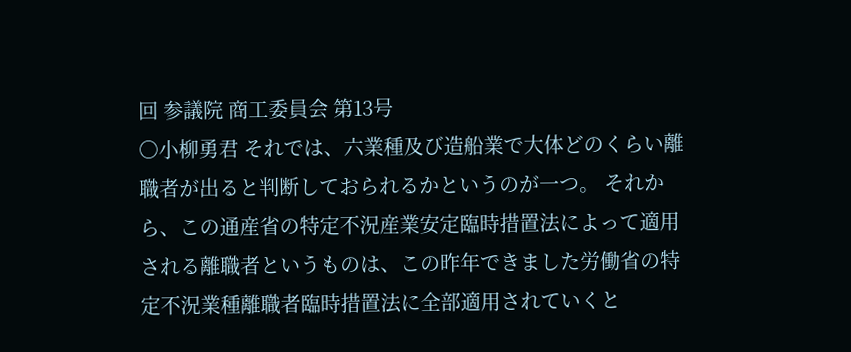回 参議院 商工委員会 第13号
○小柳勇君 それでは、六業種及び造船業で大体どのくらい離職者が出ると判断しておられるかというのが一つ。 それから、この通産省の特定不況産業安定臨時措置法によって適用される離職者というものは、この昨年できました労働省の特定不況業種離職者臨時措置法に全部適用されていくと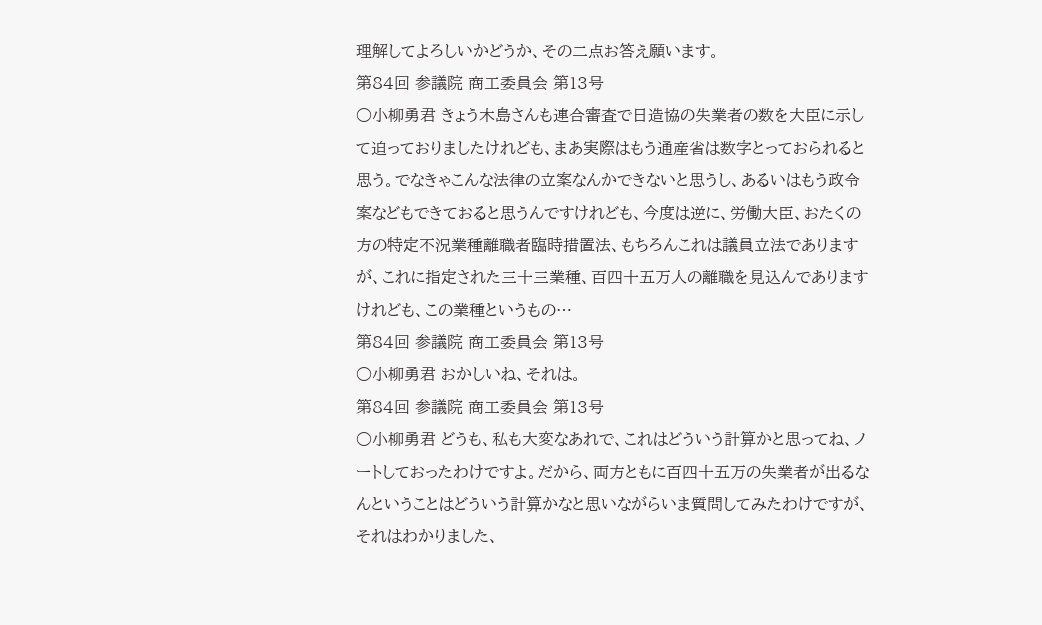理解してよろしいかどうか、その二点お答え願います。
第84回 参議院 商工委員会 第13号
○小柳勇君 きょう木島さんも連合審査で日造協の失業者の数を大臣に示して迫っておりましたけれども、まあ実際はもう通産省は数字とっておられると思う。でなきゃこんな法律の立案なんかできないと思うし、あるいはもう政令案などもできておると思うんですけれども、今度は逆に、労働大臣、おたくの方の特定不況業種離職者臨時措置法、もちろんこれは議員立法でありますが、これに指定された三十三業種、百四十五万人の離職を見込んでありますけれども、この業種というもの…
第84回 参議院 商工委員会 第13号
○小柳勇君 おかしいね、それは。
第84回 参議院 商工委員会 第13号
○小柳勇君 どうも、私も大変なあれで、これはどういう計算かと思ってね、ノートしておったわけですよ。だから、両方ともに百四十五万の失業者が出るなんということはどういう計算かなと思いながらいま質問してみたわけですが、それはわかりました、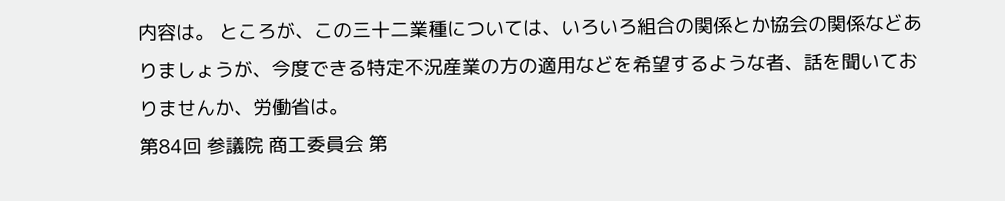内容は。 ところが、この三十二業種については、いろいろ組合の関係とか協会の関係などありましょうが、今度できる特定不況産業の方の適用などを希望するような者、話を聞いておりませんか、労働省は。
第84回 参議院 商工委員会 第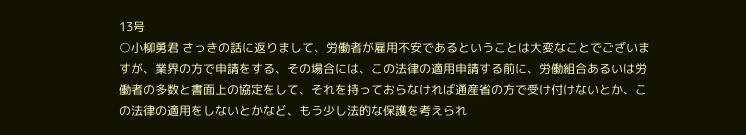13号
○小柳勇君 さっきの話に返りまして、労働者が雇用不安であるということは大変なことでございますが、業界の方で申請をする、その場合には、この法律の適用申請する前に、労働組合あるいは労働者の多数と書面上の協定をして、それを持っておらなければ通産省の方で受け付けないとか、この法律の適用をしないとかなど、もう少し法的な保護を考えられ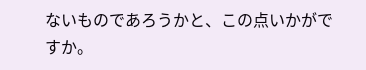ないものであろうかと、この点いかがですか。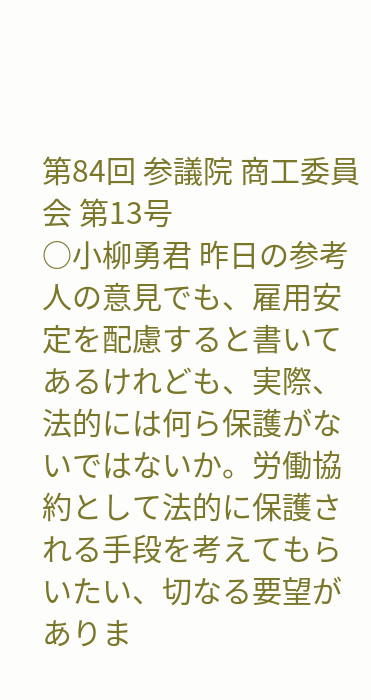第84回 参議院 商工委員会 第13号
○小柳勇君 昨日の参考人の意見でも、雇用安定を配慮すると書いてあるけれども、実際、法的には何ら保護がないではないか。労働協約として法的に保護される手段を考えてもらいたい、切なる要望がありま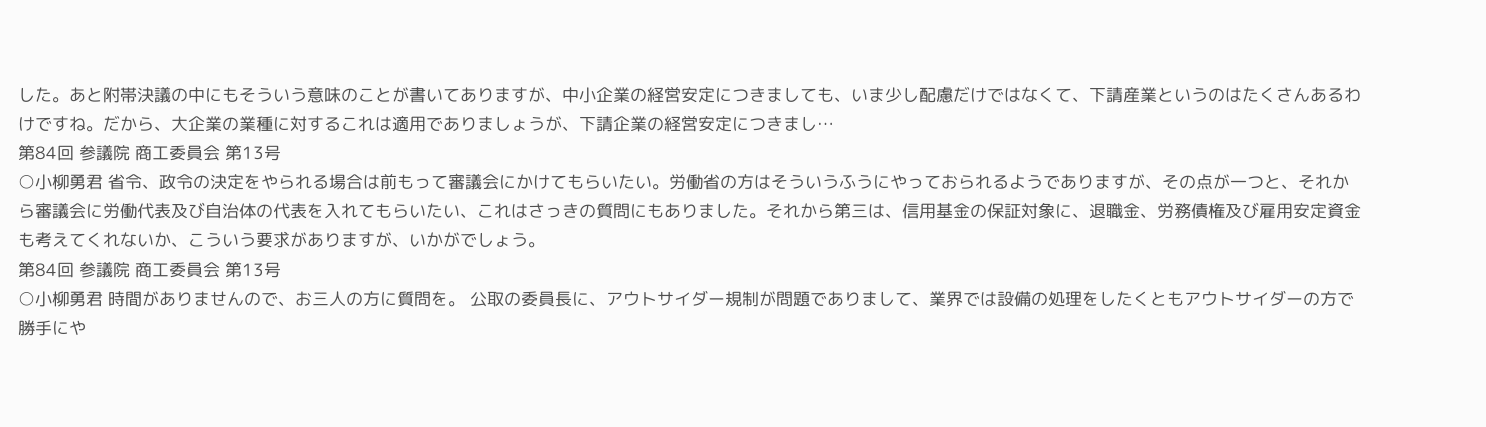した。あと附帯決議の中にもそういう意味のことが書いてありますが、中小企業の経営安定につきましても、いま少し配慮だけではなくて、下請産業というのはたくさんあるわけですね。だから、大企業の業種に対するこれは適用でありましょうが、下請企業の経営安定につきまし…
第84回 参議院 商工委員会 第13号
○小柳勇君 省令、政令の決定をやられる場合は前もって審議会にかけてもらいたい。労働省の方はそういうふうにやっておられるようでありますが、その点が一つと、それから審議会に労働代表及び自治体の代表を入れてもらいたい、これはさっきの質問にもありました。それから第三は、信用基金の保証対象に、退職金、労務債権及び雇用安定資金も考えてくれないか、こういう要求がありますが、いかがでしょう。
第84回 参議院 商工委員会 第13号
○小柳勇君 時間がありませんので、お三人の方に質問を。 公取の委員長に、アウトサイダー規制が問題でありまして、業界では設備の処理をしたくともアウトサイダーの方で勝手にや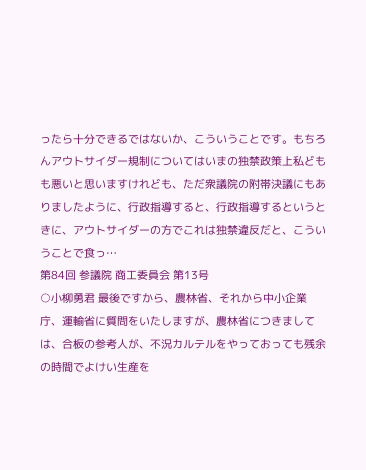ったら十分できるではないか、こういうことです。もちろんアウトサイダー規制についてはいまの独禁政策上私どもも悪いと思いますけれども、ただ衆議院の附帯決議にもありましたように、行政指導すると、行政指導するというときに、アウトサイダーの方でこれは独禁違反だと、こういうことで食っ…
第84回 参議院 商工委員会 第13号
○小柳勇君 最後ですから、農林省、それから中小企業庁、運輸省に質問をいたしますが、農林省につきましては、合板の参考人が、不況カルテルをやっておっても残余の時間でよけい生産を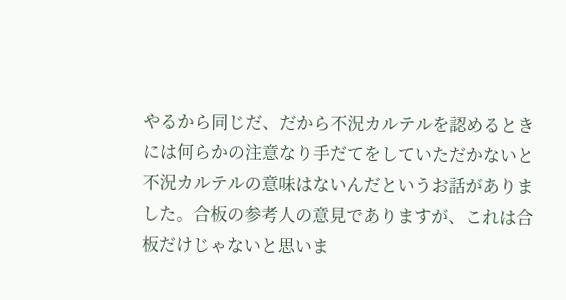やるから同じだ、だから不況カルテルを認めるときには何らかの注意なり手だてをしていただかないと不況カルテルの意味はないんだというお話がありました。合板の参考人の意見でありますが、これは合板だけじゃないと思いま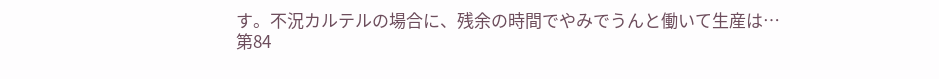す。不況カルテルの場合に、残余の時間でやみでうんと働いて生産は…
第84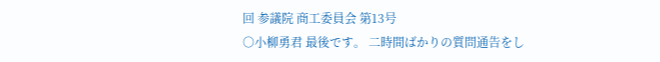回 参議院 商工委員会 第13号
○小柳勇君 最後です。 二時間ばかりの質問通告をし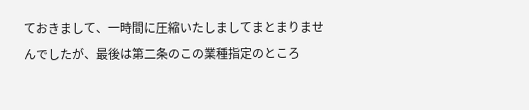ておきまして、一時間に圧縮いたしましてまとまりませんでしたが、最後は第二条のこの業種指定のところ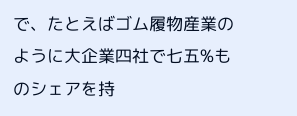で、たとえばゴム履物産業のように大企業四社で七五%ものシェアを持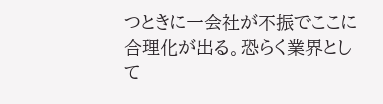つときに一会社が不振でここに合理化が出る。恐らく業界として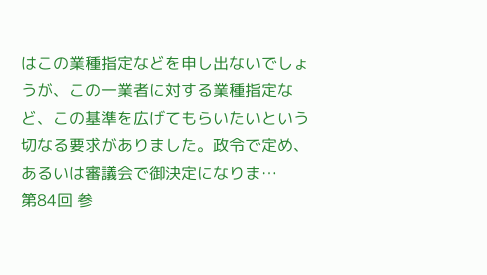はこの業種指定などを申し出ないでしょうが、この一業者に対する業種指定など、この基準を広げてもらいたいという切なる要求がありました。政令で定め、あるいは審議会で御決定になりま…
第84回 参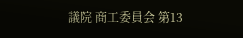議院 商工委員会 第13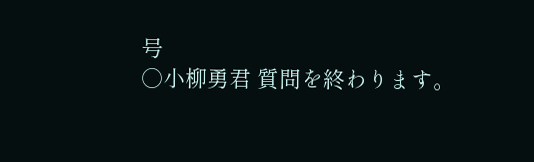号
○小柳勇君 質問を終わります。